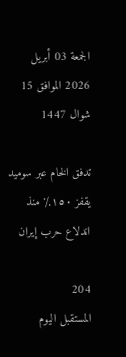الجمعة 03 أبريل 2026 الموافق 15 شوال 1447

تدفق الخام عبر سوميد يقفز ١٥٠٪ منذ اندلاع حرب إيران

204
المستقبل اليوم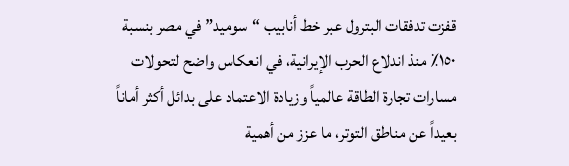قفزت تدفقات البترول عبر خط أنابيب “سوميد” في مصر بنسبة ١٥٠٪ منذ اندلاع الحرب الإيرانية، في انعكاس واضح لتحولات مسارات تجارة الطاقة عالمياً وزيادة الاعتماد على بدائل أكثر أماناً بعيداً عن مناطق التوتر، ما عزز من أهمية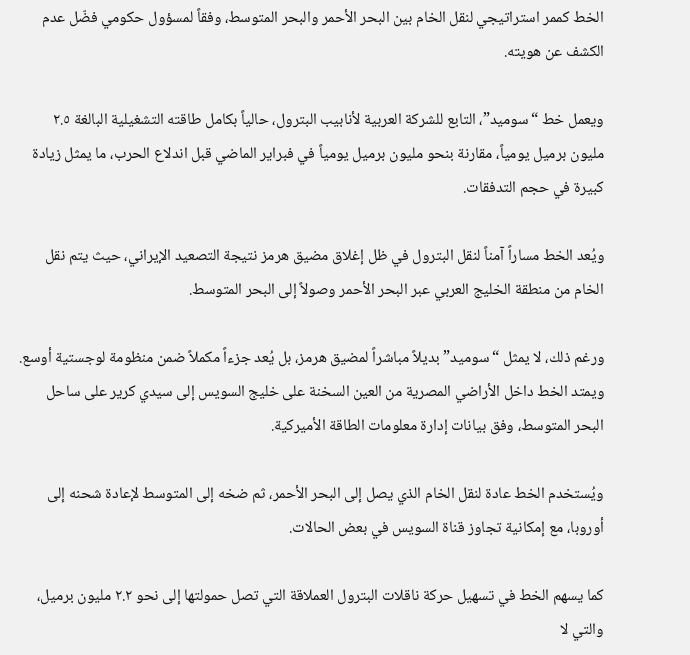الخط كممر استراتيجي لنقل الخام بين البحر الأحمر والبحر المتوسط، وفقاً لمسؤول حكومي فضّل عدم الكشف عن هويته.

ويعمل خط “سوميد”، التابع للشركة العربية لأنابيب البترول، حالياً بكامل طاقته التشغيلية البالغة ٢.٥ مليون برميل يومياً، مقارنة بنحو مليون برميل يومياً في فبراير الماضي قبل اندلاع الحرب، ما يمثل زيادة كبيرة في حجم التدفقات.

ويُعد الخط مساراً آمناً لنقل البترول في ظل إغلاق مضيق هرمز نتيجة التصعيد الإيراني، حيث يتم نقل الخام من منطقة الخليج العربي عبر البحر الأحمر وصولاً إلى البحر المتوسط.

ورغم ذلك، لا يمثل “سوميد” بديلاً مباشراً لمضيق هرمز، بل يُعد جزءاً مكملاً ضمن منظومة لوجستية أوسع. ويمتد الخط داخل الأراضي المصرية من العين السخنة على خليج السويس إلى سيدي كرير على ساحل البحر المتوسط، وفق بيانات إدارة معلومات الطاقة الأميركية.

ويُستخدم الخط عادة لنقل الخام الذي يصل إلى البحر الأحمر، ثم ضخه إلى المتوسط لإعادة شحنه إلى أوروبا، مع إمكانية تجاوز قناة السويس في بعض الحالات.

كما يسهم الخط في تسهيل حركة ناقلات البترول العملاقة التي تصل حمولتها إلى نحو ٢.٢ مليون برميل، والتي لا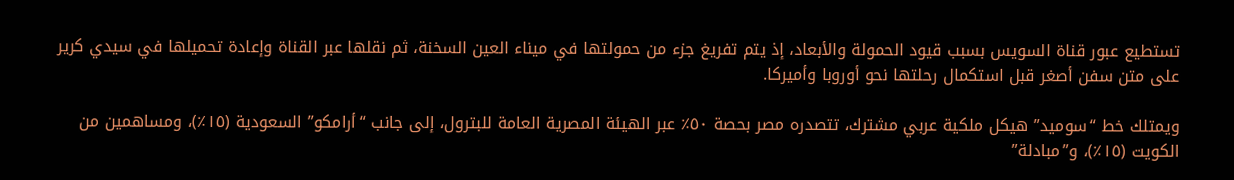تستطيع عبور قناة السويس بسبب قيود الحمولة والأبعاد، إذ يتم تفريغ جزء من حمولتها في ميناء العين السخنة، ثم نقلها عبر القناة وإعادة تحميلها في سيدي كرير على متن سفن أصغر قبل استكمال رحلتها نحو أوروبا وأميركا.

ويمتلك خط “سوميد” هيكل ملكية عربي مشترك، تتصدره مصر بحصة ٥٠٪ عبر الهيئة المصرية العامة للبترول، إلى جانب “أرامكو” السعودية (١٥٪)، ومساهمين من الكويت (١٥٪)، و”مبادلة”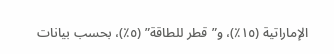الإماراتية (١٥٪)، و”قطر للطاقة” (٥٪)، بحسب بيانات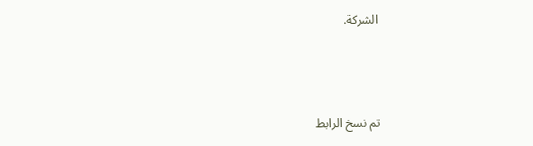الشركة.




تم نسخ الرابط